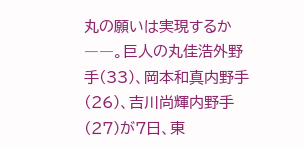丸の願いは実現するか――。巨人の丸佳浩外野手(33)、岡本和真内野手(26)、吉川尚輝内野手(27)が7日、東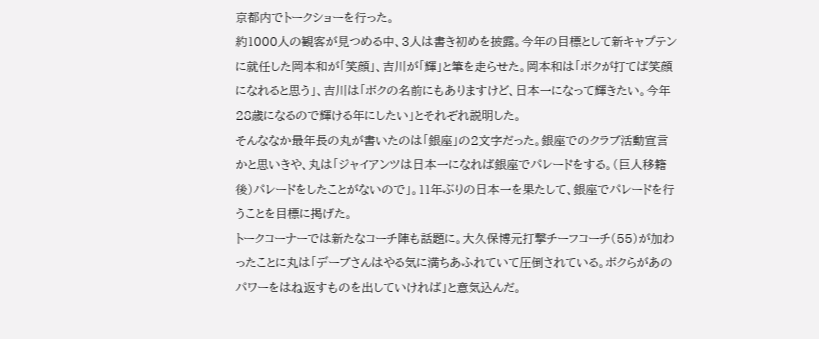京都内でトークショーを行った。
約1000人の観客が見つめる中、3人は書き初めを披露。今年の目標として新キャプテンに就任した岡本和が「笑顔」、吉川が「輝」と筆を走らせた。岡本和は「ボクが打てば笑顔になれると思う」、吉川は「ボクの名前にもありますけど、日本一になって輝きたい。今年28歳になるので輝ける年にしたい」とそれぞれ説明した。
そんななか最年長の丸が書いたのは「銀座」の2文字だった。銀座でのクラブ活動宣言かと思いきや、丸は「ジャイアンツは日本一になれば銀座でパレードをする。(巨人移籍後)パレードをしたことがないので」。11年ぶりの日本一を果たして、銀座でパレードを行うことを目標に掲げた。
トークコーナーでは新たなコーチ陣も話題に。大久保博元打撃チーフコーチ(55)が加わったことに丸は「デーブさんはやる気に満ちあふれていて圧倒されている。ボクらがあのパワーをはね返すものを出していければ」と意気込んだ。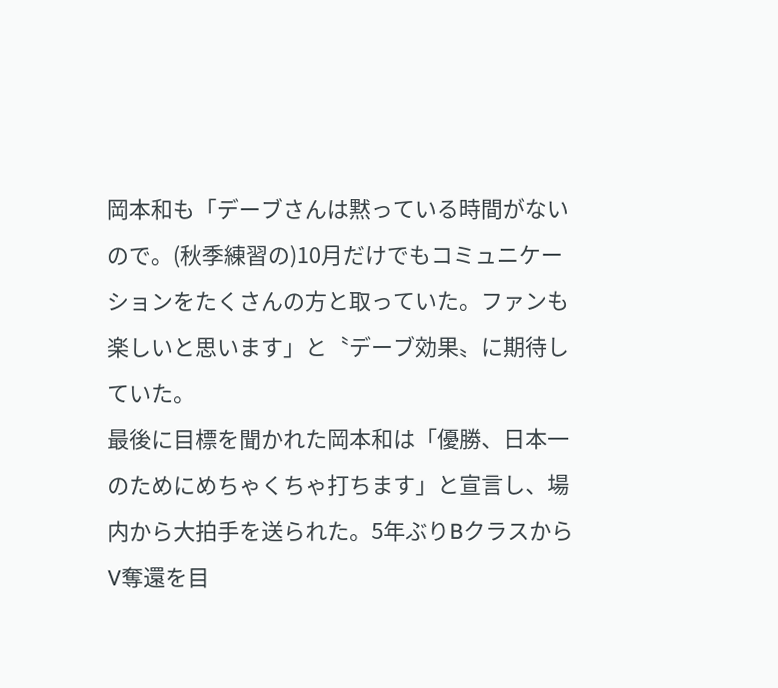岡本和も「デーブさんは黙っている時間がないので。(秋季練習の)10月だけでもコミュニケーションをたくさんの方と取っていた。ファンも楽しいと思います」と〝デーブ効果〟に期待していた。
最後に目標を聞かれた岡本和は「優勝、日本一のためにめちゃくちゃ打ちます」と宣言し、場内から大拍手を送られた。5年ぶりBクラスからV奪還を目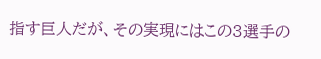指す巨人だが、その実現にはこの3選手の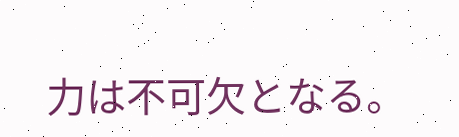力は不可欠となる。